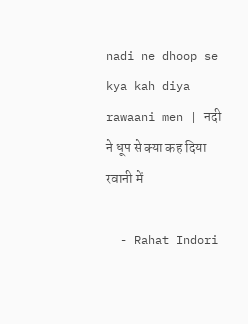nadi ne dhoop se kya kah diya rawaani men | नदी ने धूप से क्या कह दिया रवानी में

  - Rahat Indori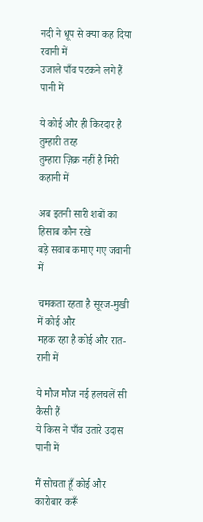नदी ने धूप से क्या कह दिया रवानी में
उजाले पाँव पटकने लगे हैं पानी में

ये कोई और ही किरदार है तुम्हारी तरह
तुम्हारा ज़िक्र नहीं है मिरी कहानी में

अब इतनी सारी शबों का हिसाब कौन रखे
बड़े सवाब कमाए गए जवानी में

चमकता रहता है सूरज-मुखी में कोई और
महक रहा है कोई और रात-रानी में

ये मौज मौज नई हलचलें सी कैसी हैं
ये किस ने पाँव उतारे उदास पानी में

मैं सोचता हूँ कोई और कारोबार करूँ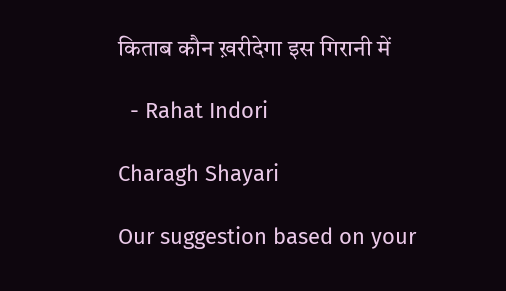किताब कौन ख़रीदेगा इस गिरानी में

  - Rahat Indori

Charagh Shayari

Our suggestion based on your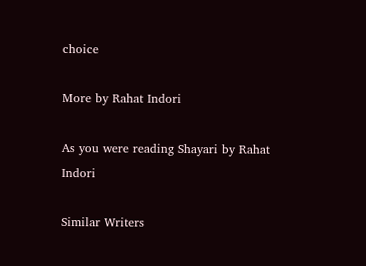choice

More by Rahat Indori

As you were reading Shayari by Rahat Indori

Similar Writers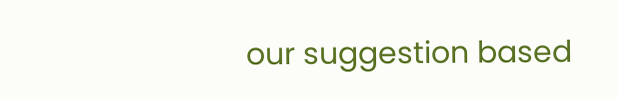our suggestion based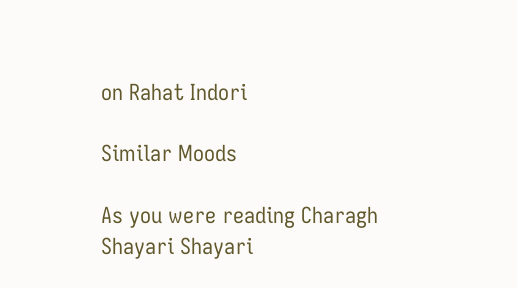on Rahat Indori

Similar Moods

As you were reading Charagh Shayari Shayari